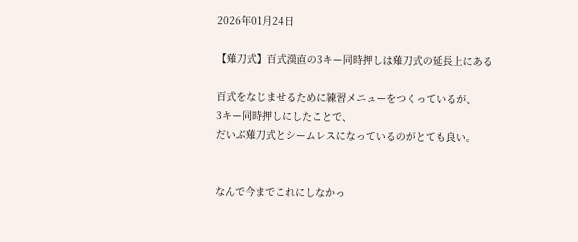2026年01月24日

【薙刀式】百式漢直の3キー同時押しは薙刀式の延長上にある

百式をなじませるために練習メニューをつくっているが、
3キー同時押しにしたことで、
だいぶ薙刀式とシームレスになっているのがとても良い。


なんで今までこれにしなかっ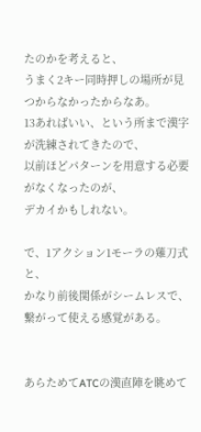たのかを考えると、
うまく2キー同時押しの場所が見つからなかったからなあ。
13あればいい、という所まで漢字が洗練されてきたので、
以前ほどパターンを用意する必要がなくなったのが、
デカイかもしれない。

で、1アクション1モーラの薙刀式と、
かなり前後関係がシームレスで、
繋がって使える感覚がある。


あらためてATCの漢直陣を眺めて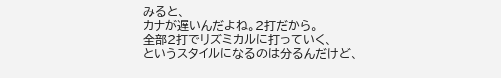みると、
カナが遅いんだよね。2打だから。
全部2打でリズミカルに打っていく、
というスタイルになるのは分るんだけど、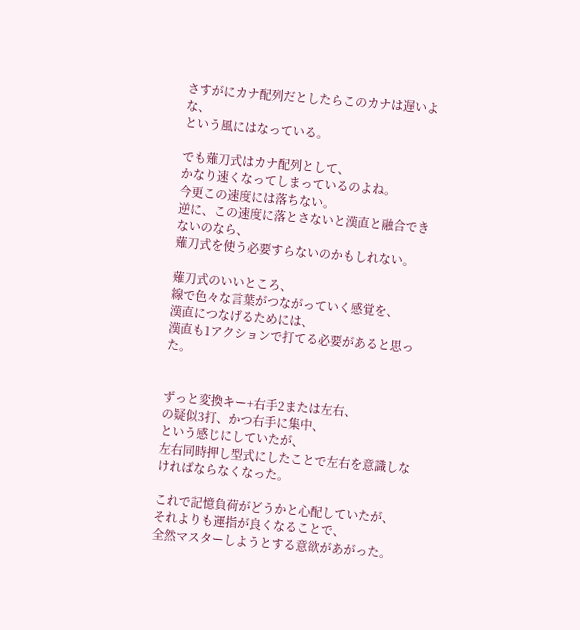さすがにカナ配列だとしたらこのカナは遅いよな、
という風にはなっている。

でも薙刀式はカナ配列として、
かなり速くなってしまっているのよね。
今更この速度には落ちない。
逆に、この速度に落とさないと漢直と融合できないのなら、
薙刀式を使う必要すらないのかもしれない。

薙刀式のいいところ、
線で色々な言葉がつながっていく感覚を、
漢直につなげるためには、
漢直も1アクションで打てる必要があると思った。


ずっと変換キー+右手2または左右、
の疑似3打、かつ右手に集中、
という感じにしていたが、
左右同時押し型式にしたことで左右を意識しなければならなくなった。

これで記憶負荷がどうかと心配していたが、
それよりも運指が良くなることで、
全然マスターしようとする意欲があがった。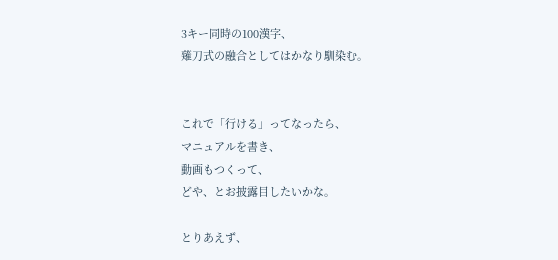3キー同時の100漢字、
薙刀式の融合としてはかなり馴染む。


これで「行ける」ってなったら、
マニュアルを書き、
動画もつくって、
どや、とお披露目したいかな。

とりあえず、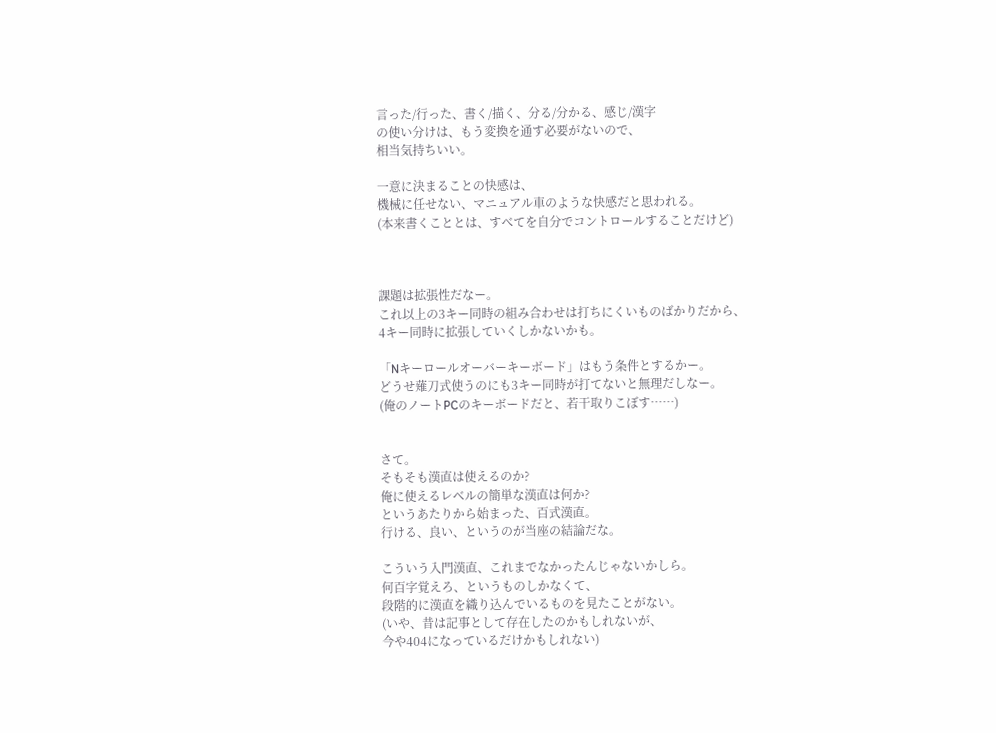言った/行った、書く/描く、分る/分かる、感じ/漢字
の使い分けは、もう変換を通す必要がないので、
相当気持ちいい。

一意に決まることの快感は、
機械に任せない、マニュアル車のような快感だと思われる。
(本来書くこととは、すべてを自分でコントロールすることだけど)



課題は拡張性だなー。
これ以上の3キー同時の組み合わせは打ちにくいものばかりだから、
4キー同時に拡張していくしかないかも。

「Nキーロールオーバーキーボード」はもう条件とするかー。
どうせ薙刀式使うのにも3キー同時が打てないと無理だしなー。
(俺のノートPCのキーボードだと、若干取りこぼす……)


さて。
そもそも漢直は使えるのか?
俺に使えるレベルの簡単な漢直は何か?
というあたりから始まった、百式漢直。
行ける、良い、というのが当座の結論だな。

こういう入門漢直、これまでなかったんじゃないかしら。
何百字覚えろ、というものしかなくて、
段階的に漢直を織り込んでいるものを見たことがない。
(いや、昔は記事として存在したのかもしれないが、
今や404になっているだけかもしれない)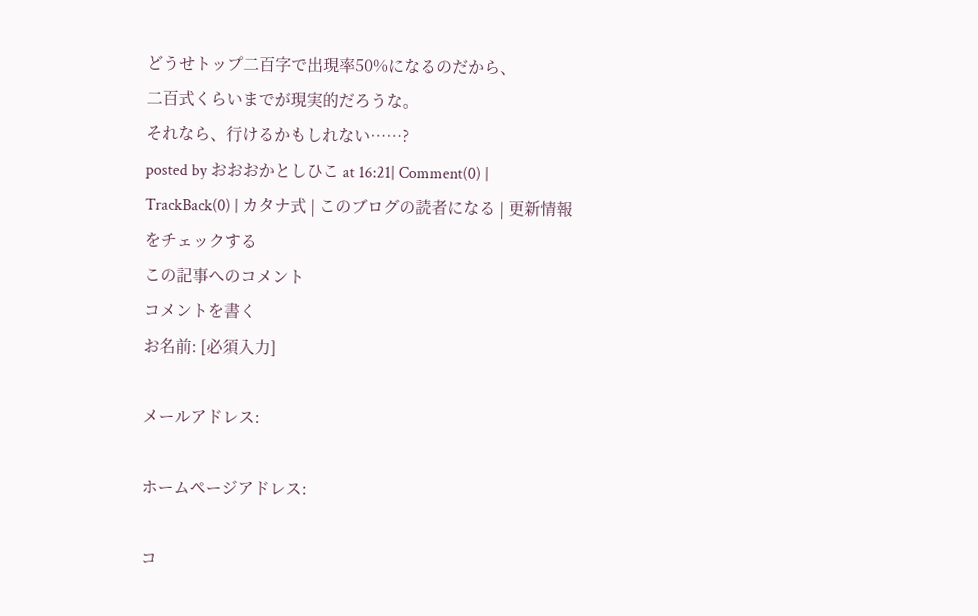どうせトップ二百字で出現率50%になるのだから、
二百式くらいまでが現実的だろうな。
それなら、行けるかもしれない……?
posted by おおおかとしひこ at 16:21| Comment(0) | TrackBack(0) | カタナ式 | このブログの読者になる | 更新情報をチェックする
この記事へのコメント
コメントを書く
お名前: [必須入力]

メールアドレス:

ホームページアドレス:

コ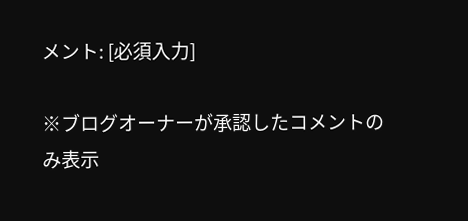メント: [必須入力]

※ブログオーナーが承認したコメントのみ表示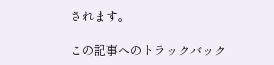されます。

この記事へのトラックバック